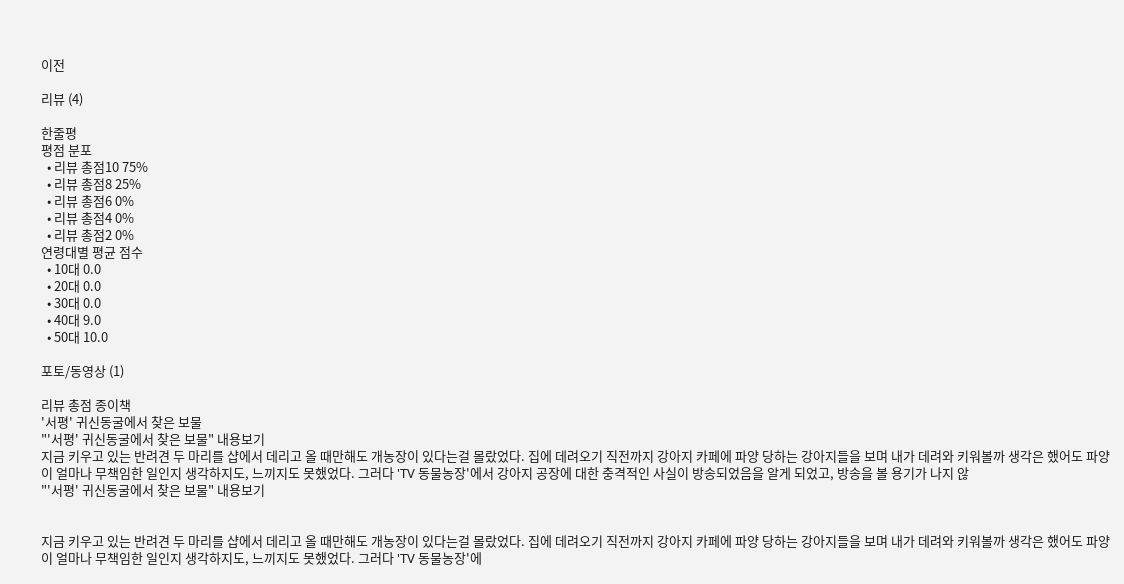이전

리뷰 (4)

한줄평
평점 분포
  • 리뷰 총점10 75%
  • 리뷰 총점8 25%
  • 리뷰 총점6 0%
  • 리뷰 총점4 0%
  • 리뷰 총점2 0%
연령대별 평균 점수
  • 10대 0.0
  • 20대 0.0
  • 30대 0.0
  • 40대 9.0
  • 50대 10.0

포토/동영상 (1)

리뷰 총점 종이책
'서평' 귀신동굴에서 찾은 보물
"'서평' 귀신동굴에서 찾은 보물" 내용보기
지금 키우고 있는 반려견 두 마리를 샵에서 데리고 올 때만해도 개농장이 있다는걸 몰랐었다. 집에 데려오기 직전까지 강아지 카페에 파양 당하는 강아지들을 보며 내가 데려와 키워볼까 생각은 했어도 파양이 얼마나 무책임한 일인지 생각하지도, 느끼지도 못했었다. 그러다 'TV 동물농장'에서 강아지 공장에 대한 충격적인 사실이 방송되었음을 알게 되었고, 방송을 볼 용기가 나지 않
"'서평' 귀신동굴에서 찾은 보물" 내용보기


지금 키우고 있는 반려견 두 마리를 샵에서 데리고 올 때만해도 개농장이 있다는걸 몰랐었다. 집에 데려오기 직전까지 강아지 카페에 파양 당하는 강아지들을 보며 내가 데려와 키워볼까 생각은 했어도 파양이 얼마나 무책임한 일인지 생각하지도, 느끼지도 못했었다. 그러다 'TV 동물농장'에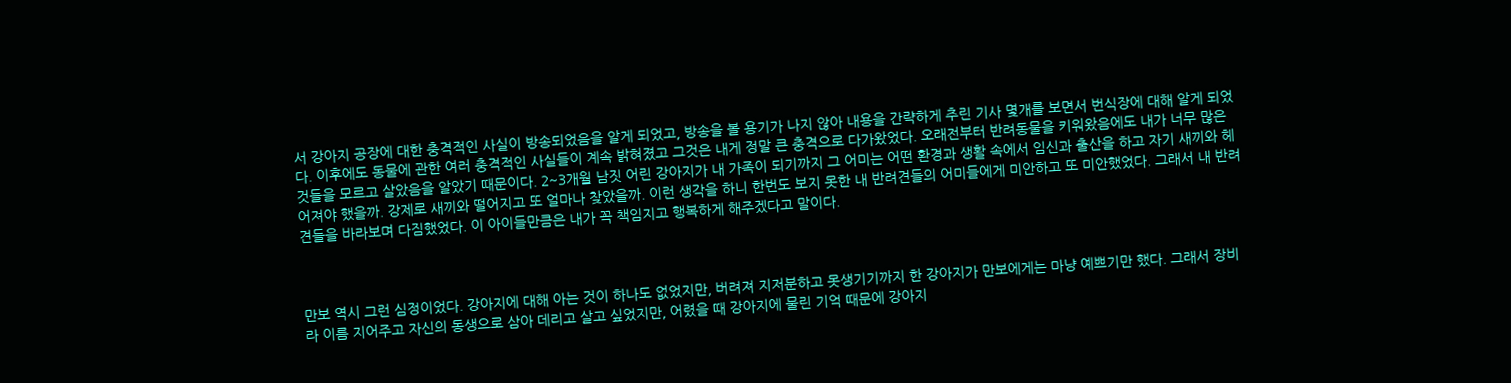서 강아지 공장에 대한 충격적인 사실이 방송되었음을 알게 되었고, 방송을 볼 용기가 나지 않아 내용을 간략하게 추린 기사 몇개를 보면서 번식장에 대해 알게 되었다. 이후에도 동물에 관한 여러 충격적인 사실들이 계속 밝혀졌고 그것은 내게 정말 큰 충격으로 다가왔었다. 오래전부터 반려동물을 키워왔음에도 내가 너무 많은 것들을 모르고 살았음을 알았기 때문이다. 2~3개월 남짓 어린 강아지가 내 가족이 되기까지 그 어미는 어떤 환경과 생활 속에서 임신과 출산을 하고 자기 새끼와 헤어져야 했을까. 강제로 새끼와 떨어지고 또 얼마나 찾았을까. 이런 생각을 하니 한번도 보지 못한 내 반려견들의 어미들에게 미안하고 또 미안했었다. 그래서 내 반려견들을 바라보며 다짐했었다. 이 아이들만큼은 내가 꼭 책임지고 행복하게 해주겠다고 말이다.



만보 역시 그런 심정이었다. 강아지에 대해 아는 것이 하나도 없었지만, 버려져 지저분하고 못생기기까지 한 강아지가 만보에게는 마냥 예쁘기만 했다. 그래서 장비라 이름 지어주고 자신의 동생으로 삼아 데리고 살고 싶었지만, 어렸을 때 강아지에 물린 기억 때문에 강아지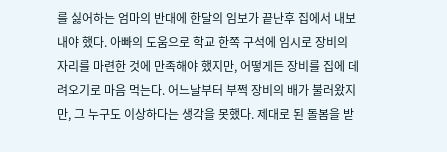를 싫어하는 엄마의 반대에 한달의 임보가 끝난후 집에서 내보내야 했다. 아빠의 도움으로 학교 한쪽 구석에 임시로 장비의 자리를 마련한 것에 만족해야 했지만, 어떻게든 장비를 집에 데려오기로 마음 먹는다. 어느날부터 부쩍 장비의 배가 불러왔지만, 그 누구도 이상하다는 생각을 못했다. 제대로 된 돌봄을 받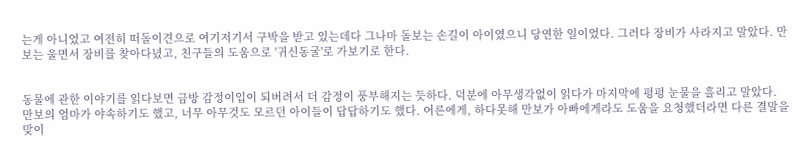는게 아니었고 여전히 떠돌이견으로 여기저기서 구박을 받고 있는데다 그나마 돌보는 손길이 아이였으니 당연한 일이었다. 그러다 장비가 사라지고 말았다. 만보는 울면서 장비를 찾아다녔고, 친구들의 도움으로 '귀신동굴'로 가보기로 한다.


동물에 관한 이야기를 읽다보면 금방 감정이입이 되버려서 더 감정이 풍부해지는 듯하다. 덕분에 아무생각없이 읽다가 마지막에 펑펑 눈물을 흘리고 말았다. 만보의 엄마가 야속하기도 했고, 너무 아무것도 모르던 아이들이 답답하기도 했다. 어른에게, 하다못해 만보가 아빠에게라도 도움을 요청했더라면 다른 결말을 맞이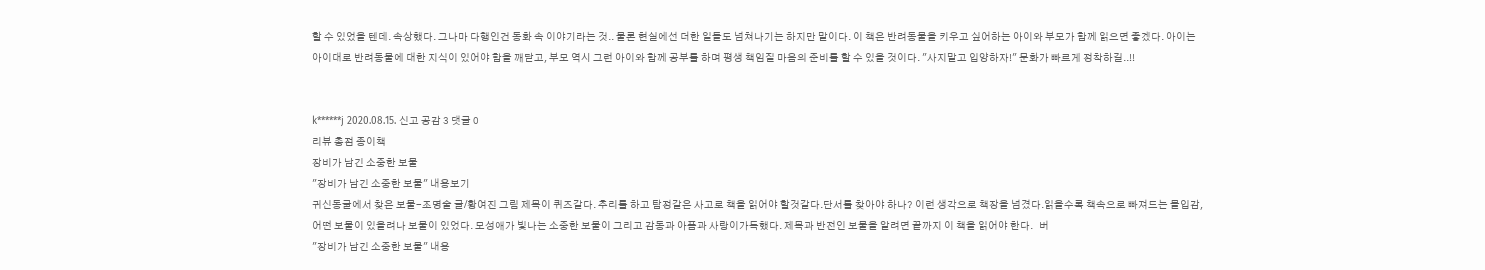할 수 있었을 텐데. 속상했다. 그나마 다행인건 동화 속 이야기라는 것.. 물론 현실에선 더한 일들도 넘쳐나기는 하지만 말이다. 이 책은 반려동물을 키우고 싶어하는 아이와 부모가 함께 읽으면 좋겠다. 아이는 아이대로 반려동물에 대한 지식이 있어야 함을 깨닫고, 부모 역시 그런 아이와 함께 공부를 하며 평생 책임질 마음의 준비를 할 수 있을 것이다. "사지말고 입양하자!" 문화가 빠르게 정착하길..!!


k******j 2020.08.15. 신고 공감 3 댓글 0
리뷰 총점 종이책
장비가 남긴 소중한 보물
"장비가 남긴 소중한 보물" 내용보기
귀신동굴에서 찾은 보물-조명술 글/황여진 그림 제목이 퀴즈같다. 추리를 하고 탐정같은 사고로 책을 읽어야 할것같다.단서를 찾아야 하나? 이런 생각으로 책장을 넘겼다.읽을수록 책속으로 빠져드는 몰입감, 어떤 보물이 있을려나 보물이 있었다. 모성애가 빛나는 소중한 보물이 그리고 감동과 아픔과 사랑이가득했다. 제목과 반전인 보물을 알려면 끝까지 이 책을 읽어야 한다.   버
"장비가 남긴 소중한 보물" 내용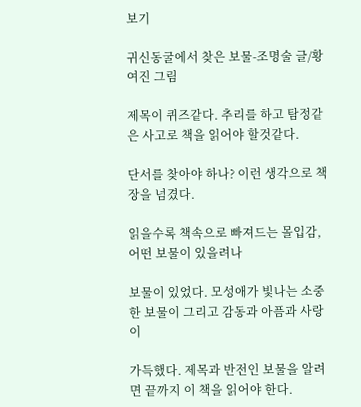보기

귀신동굴에서 찾은 보물-조명술 글/황여진 그림

제목이 퀴즈같다. 추리를 하고 탐정같은 사고로 책을 읽어야 할것같다.

단서를 찾아야 하나? 이런 생각으로 책장을 넘겼다.

읽을수록 책속으로 빠져드는 몰입감, 어떤 보물이 있을려나

보물이 있었다. 모성애가 빛나는 소중한 보물이 그리고 감동과 아픔과 사랑이

가득했다. 제목과 반전인 보물을 알려면 끝까지 이 책을 읽어야 한다.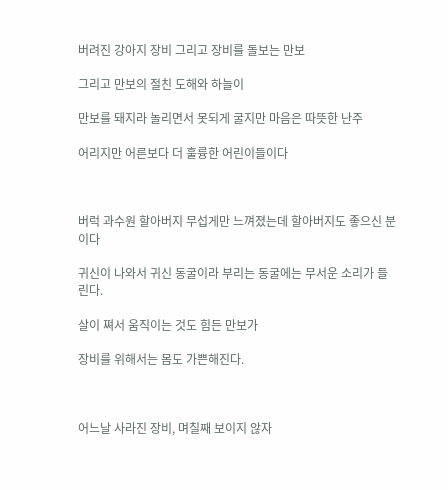버려진 강아지 장비 그리고 장비를 돌보는 만보

그리고 만보의 절친 도해와 하늘이

만보를 돼지라 놀리면서 못되게 굴지만 마음은 따뜻한 난주

어리지만 어른보다 더 훌륭한 어린이들이다



버럭 과수원 할아버지 무섭게만 느껴졌는데 할아버지도 좋으신 분이다

귀신이 나와서 귀신 동굴이라 부리는 동굴에는 무서운 소리가 들린다.

살이 쪄서 움직이는 것도 힘든 만보가

장비를 위해서는 몸도 가쁜해진다.



어느날 사라진 장비, 며칠째 보이지 않자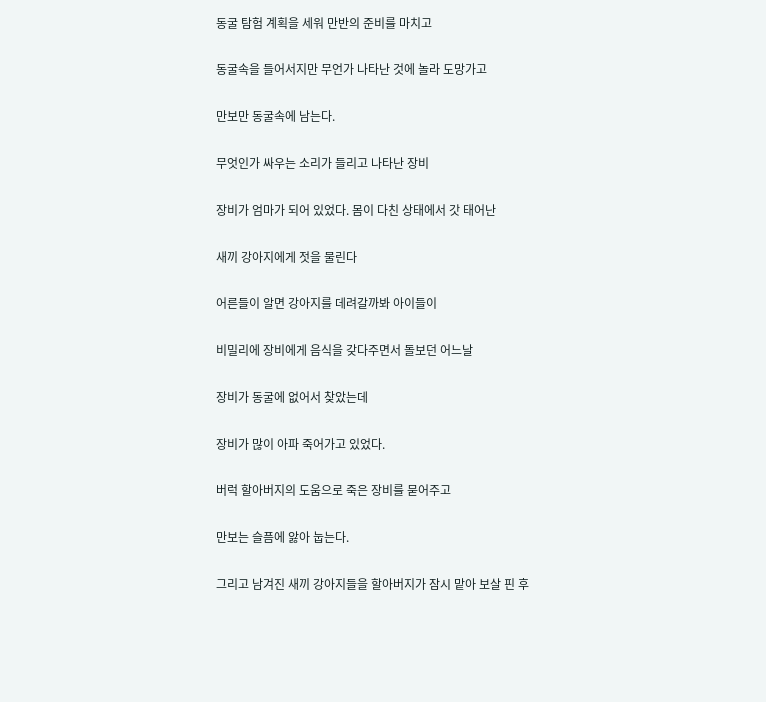동굴 탐험 계획을 세워 만반의 준비를 마치고

동굴속을 들어서지만 무언가 나타난 것에 놀라 도망가고

만보만 동굴속에 남는다.

무엇인가 싸우는 소리가 들리고 나타난 장비

장비가 엄마가 되어 있었다. 몸이 다친 상태에서 갓 태어난

새끼 강아지에게 젓을 물린다

어른들이 알면 강아지를 데려갈까봐 아이들이

비밀리에 장비에게 음식을 갖다주면서 돌보던 어느날

장비가 동굴에 없어서 찾았는데

장비가 많이 아파 죽어가고 있었다.

버럭 할아버지의 도움으로 죽은 장비를 묻어주고

만보는 슬픔에 앓아 눕는다.

그리고 남겨진 새끼 강아지들을 할아버지가 잠시 맡아 보살 핀 후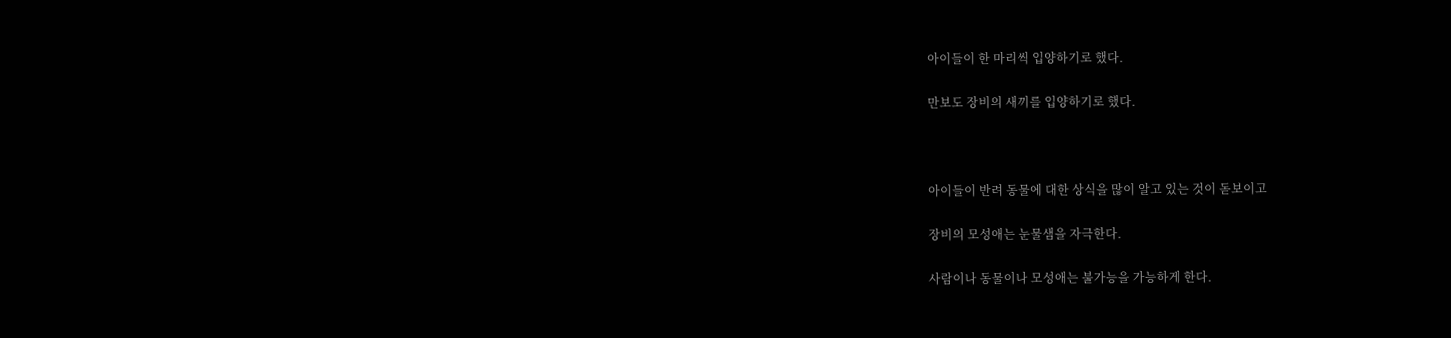아이들이 한 마리씩 입양하기로 했다.

만보도 장비의 새끼를 입양하기로 했다.



아이들이 반려 동물에 대한 상식을 많이 알고 있는 것이 돋보이고

장비의 모성애는 눈물샘을 자극한다.

사람이나 동물이나 모성애는 불가능을 가능하게 한다.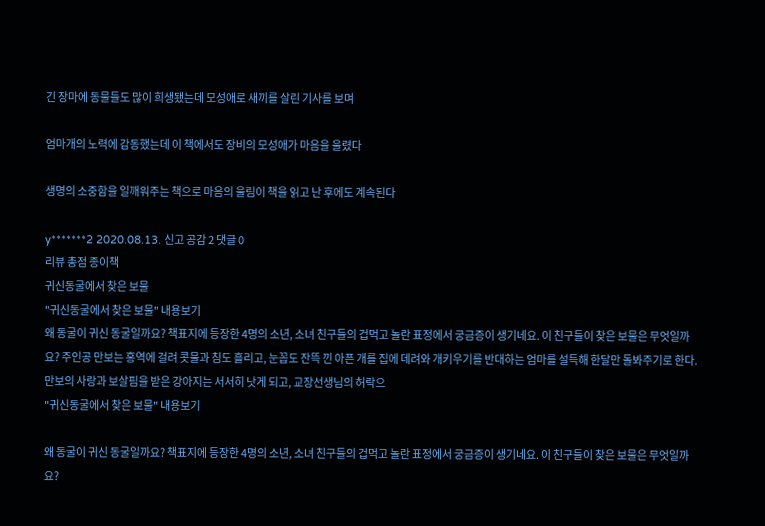긴 장마에 동물들도 많이 희생됐는데 모성애로 새끼를 살린 기사를 보며

엄마개의 노력에 감동했는데 이 책에서도 장비의 모성애가 마음을 울렸다

생명의 소중함을 일깨워주는 책으로 마음의 울림이 책을 읽고 난 후에도 계속된다

y*******2 2020.08.13. 신고 공감 2 댓글 0
리뷰 총점 종이책
귀신동굴에서 찾은 보물
"귀신동굴에서 찾은 보물" 내용보기
왜 동굴이 귀신 동굴일까요? 책표지에 등장한 4명의 소년, 소녀 친구들의 겁먹고 놀란 표정에서 궁금증이 생기네요. 이 친구들이 찾은 보물은 무엇일까요? 주인공 만보는 홍역에 걸려 콧물과 침도 흘리고, 눈꼽도 잔뜩 낀 아픈 개를 집에 데려와 개키우기를 반대하는 엄마를 설득해 한달만 돌봐주기로 한다. 만보의 사랑과 보살핌을 받은 강아지는 서서히 낫게 되고, 교장선생님의 허락으
"귀신동굴에서 찾은 보물" 내용보기

왜 동굴이 귀신 동굴일까요? 책표지에 등장한 4명의 소년, 소녀 친구들의 겁먹고 놀란 표정에서 궁금증이 생기네요. 이 친구들이 찾은 보물은 무엇일까요?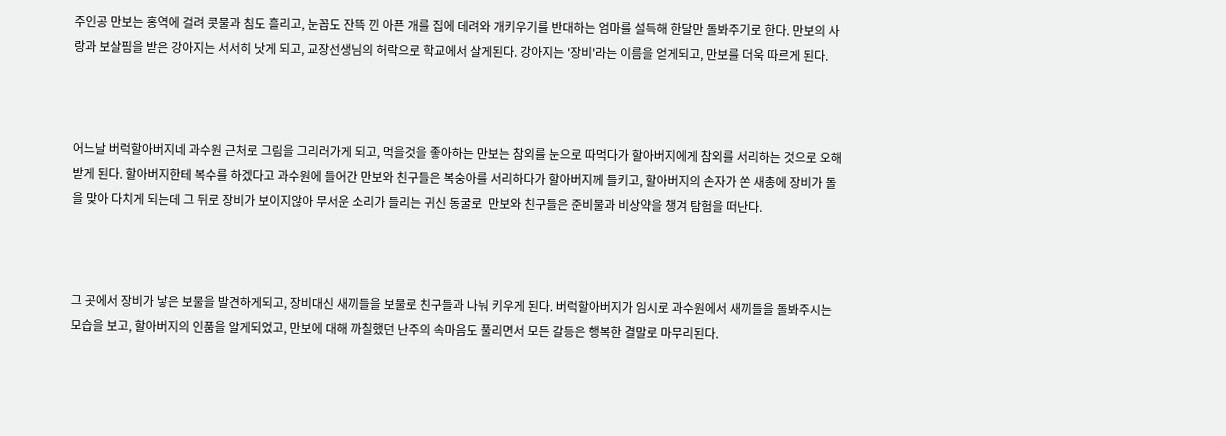주인공 만보는 홍역에 걸려 콧물과 침도 흘리고, 눈꼽도 잔뜩 낀 아픈 개를 집에 데려와 개키우기를 반대하는 엄마를 설득해 한달만 돌봐주기로 한다. 만보의 사랑과 보살핌을 받은 강아지는 서서히 낫게 되고, 교장선생님의 허락으로 학교에서 살게된다. 강아지는 '장비'라는 이름을 얻게되고, 만보를 더욱 따르게 된다.



어느날 버럭할아버지네 과수원 근처로 그림을 그리러가게 되고, 먹을것을 좋아하는 만보는 참외를 눈으로 따먹다가 할아버지에게 참외를 서리하는 것으로 오해받게 된다. 할아버지한테 복수를 하겠다고 과수원에 들어간 만보와 친구들은 복숭아를 서리하다가 할아버지께 들키고, 할아버지의 손자가 쏜 새총에 장비가 돌을 맞아 다치게 되는데 그 뒤로 장비가 보이지않아 무서운 소리가 들리는 귀신 동굴로  만보와 친구들은 준비물과 비상약을 챙겨 탐험을 떠난다.



그 곳에서 장비가 낳은 보물을 발견하게되고, 장비대신 새끼들을 보물로 친구들과 나눠 키우게 된다. 버럭할아버지가 임시로 과수원에서 새끼들을 돌봐주시는 모습을 보고, 할아버지의 인품을 알게되었고, 만보에 대해 까칠했던 난주의 속마음도 풀리면서 모든 갈등은 행복한 결말로 마무리된다.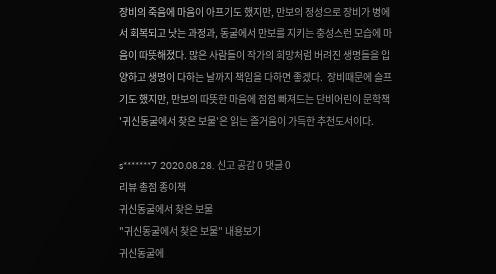장비의 죽음에 마음이 아프기도 했지만, 만보의 정성으로 장비가 병에서 회복되고 낫는 과정과, 동굴에서 만보를 지키는 충성스런 모습에 마음이 따뜻해졌다. 많은 사람들이 작가의 희망처럼 버려진 생명들을 입양하고 생명이 다하는 날까지 책임을 다하면 좋겠다.  장비때문에 슬프기도 했지만, 만보의 따뜻한 마음에 점점 빠져드는 단비어린이 문학책  '귀신동굴에서 찾은 보물'은 읽는 즐거움이 가득한 추천도서이다.

s*******7 2020.08.28. 신고 공감 0 댓글 0
리뷰 총점 종이책
귀신동굴에서 찾은 보물
"귀신동굴에서 찾은 보물" 내용보기
귀신동굴에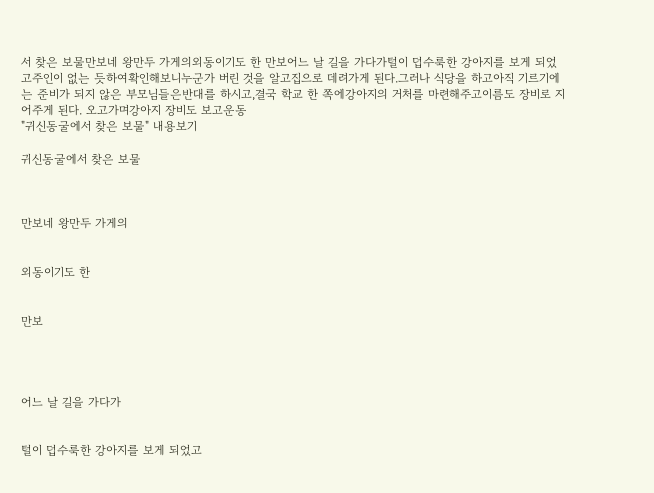서 찾은 보물만보네 왕만두 가게의외동이기도 한 만보어느 날 길을 가다가털이 덥수룩한 강아지를 보게 되었고주인이 없는 듯하여확인해보니누군가 버린 것을 알고집으로 데려가게 된다.그러나 식당을 하고아직 기르기에는 준비가 되지 않은 부모님들은반대를 하시고,결국 학교 한 쪽에강아지의 거처를 마련해주고이름도 장비로 지어주게 된다. 오고가며강아지 장비도 보고운동
"귀신동굴에서 찾은 보물" 내용보기

귀신동굴에서 찾은 보물



만보네 왕만두 가게의


외동이기도 한


만보




어느 날 길을 가다가


털이 덥수룩한 강아지를 보게 되었고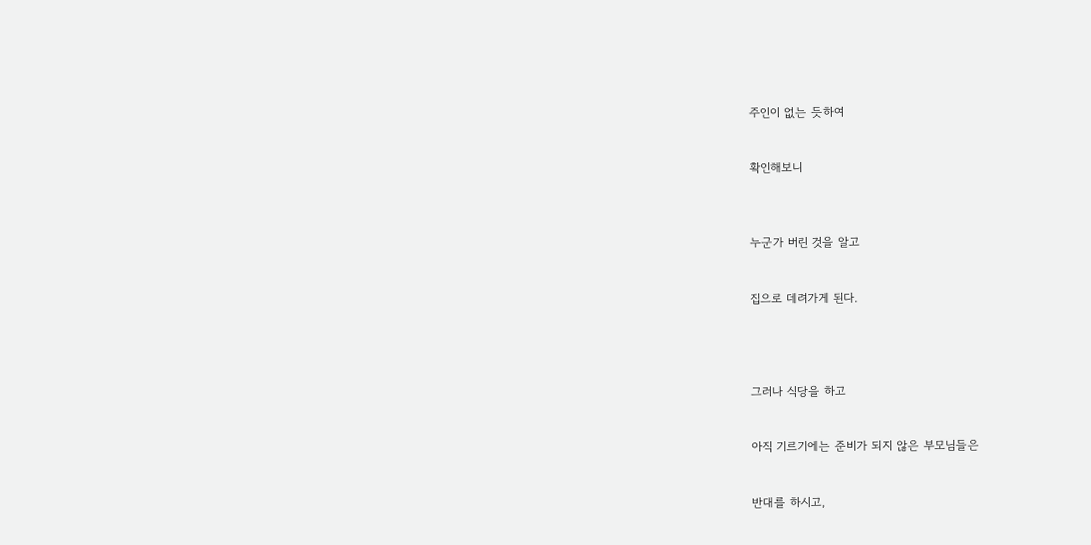주인이 없는 듯하여


확인해보니



누군가 버린 것을 알고


집으로 데려가게 된다.




그러나 식당을 하고


아직 기르기에는 준비가 되지 않은 부모님들은


반대를 하시고,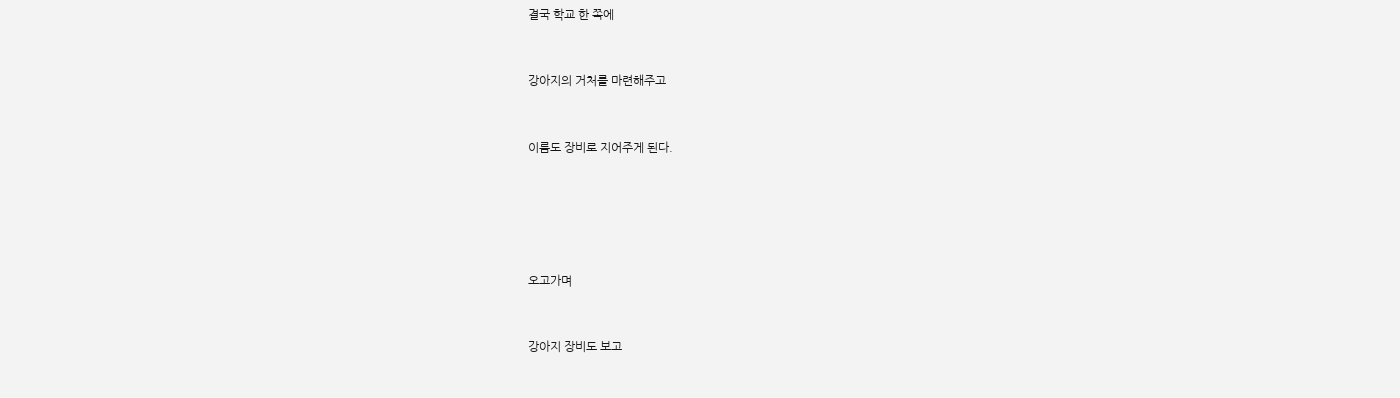결국 학교 한 쪽에


강아지의 거처를 마련해주고


이름도 장비로 지어주게 된다.





오고가며


강아지 장비도 보고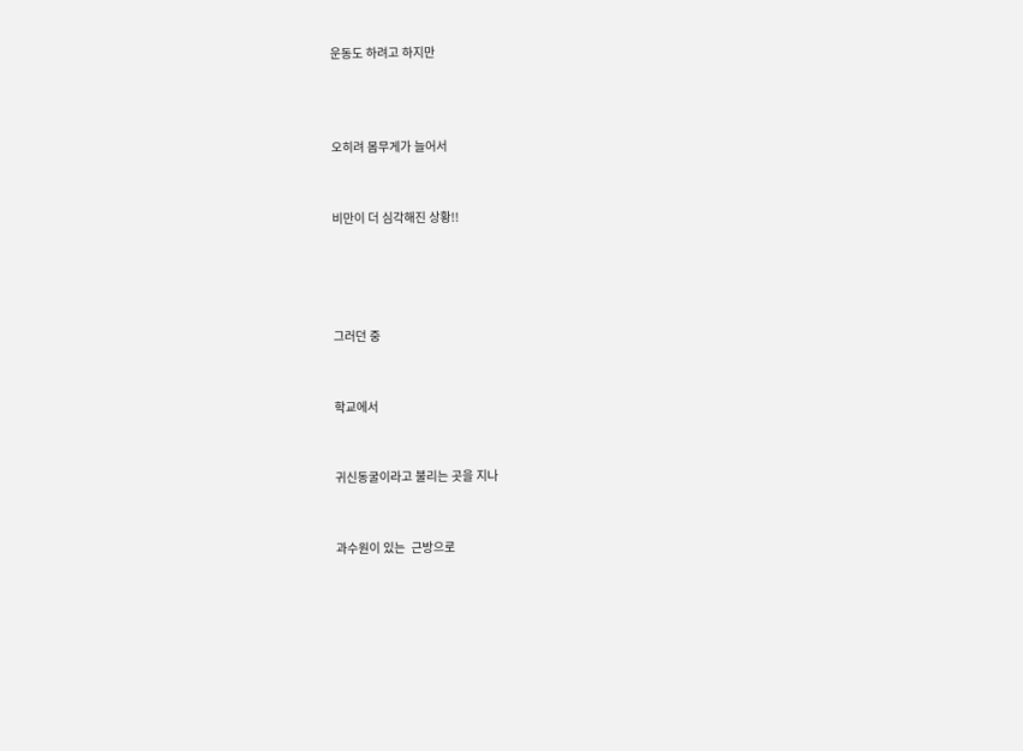운동도 하려고 하지만



오히려 몸무게가 늘어서


비만이 더 심각해진 상황!!




그러던 중


학교에서


귀신동굴이라고 불리는 곳을 지나


과수원이 있는  근방으로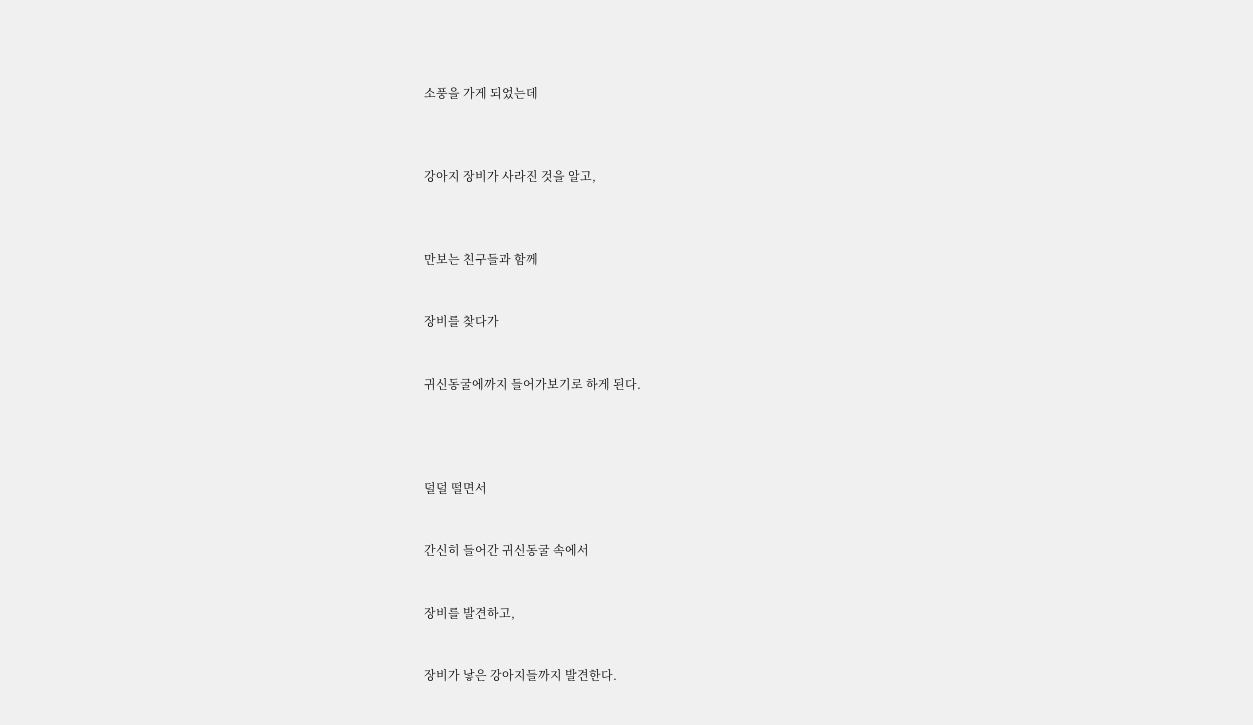소풍을 가게 되었는데



강아지 장비가 사라진 것을 알고,



만보는 친구들과 함께


장비를 찾다가


귀신동굴에까지 들어가보기로 하게 된다.




덜덜 떨면서


간신히 들어간 귀신동굴 속에서


장비를 발견하고,


장비가 낳은 강아지들까지 발견한다.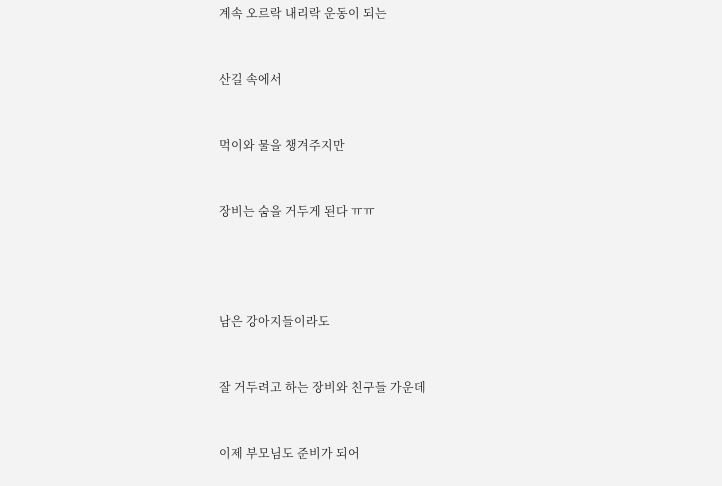계속 오르락 내리락 운동이 되는


산길 속에서


먹이와 물을 챙겨주지만


장비는 숨을 거두게 된다 ㅠㅠ




남은 강아지들이라도


잘 거두려고 하는 장비와 친구들 가운데


이제 부모님도 준비가 되어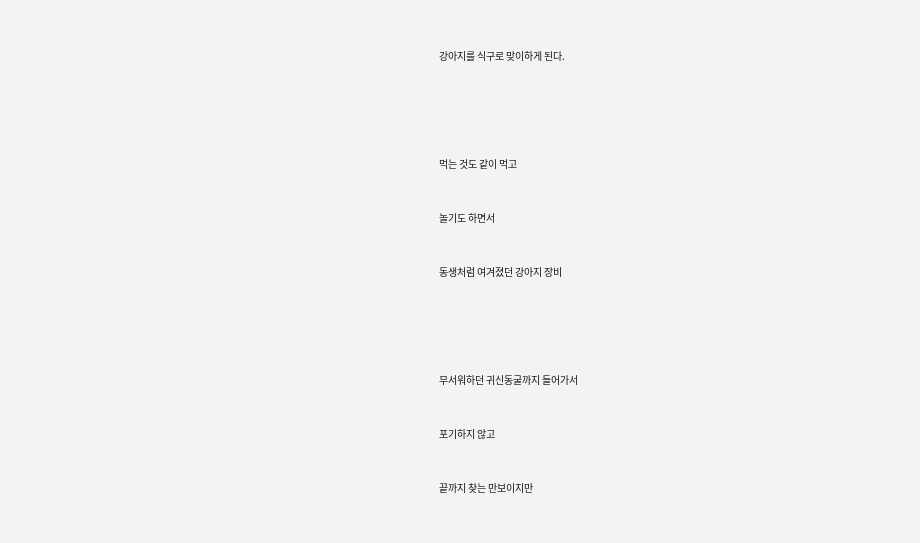강아지를 식구로 맞이하게 된다.





먹는 것도 같이 먹고


놀기도 하면서


동생처럼 여겨졌던 강아지 장비





무서워하던 귀신동굴까지 들어가서


포기하지 않고


끝까지 찾는 만보이지만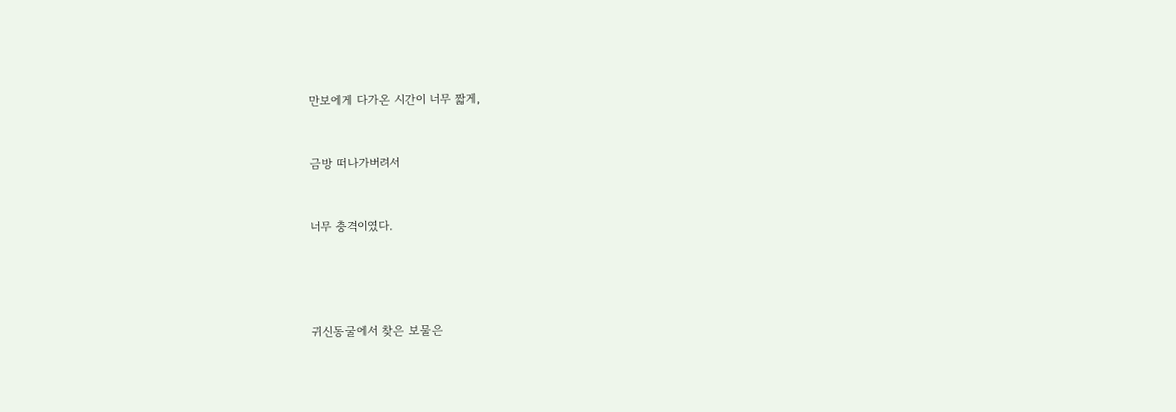만보에게 다가온 시간이 너무 짧게,


금방 떠나가버려서


너무 충격이였다.




귀신동굴에서 찾은 보물은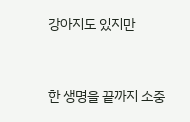강아지도 있지만



한 생명을 끝까지 소중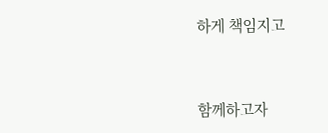하게 책임지고


함께하고자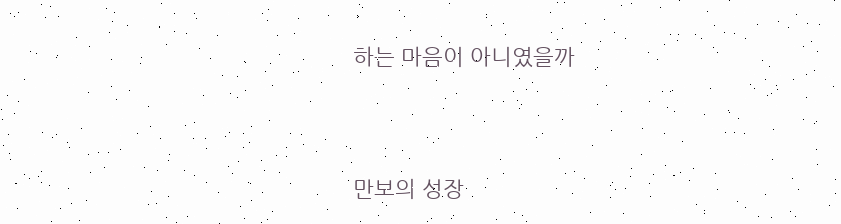하는 마음이 아니였을까




만보의 성장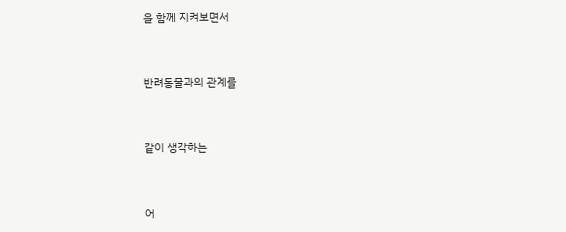을 함께 지켜보면서


반려동물과의 관계를


같이 생각하는


어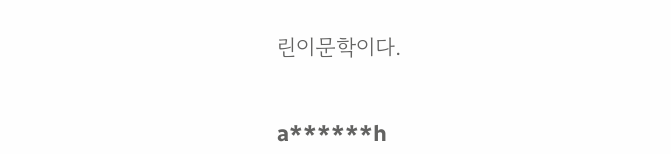린이문학이다.


a******h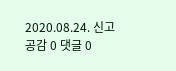2020.08.24. 신고 공감 0 댓글 0